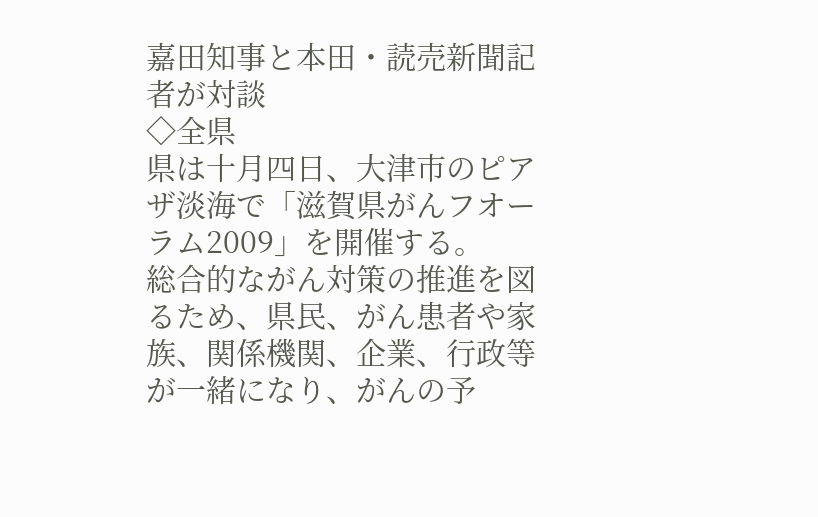嘉田知事と本田・読売新聞記者が対談
◇全県
県は十月四日、大津市のピアザ淡海で「滋賀県がんフオーラム2009」を開催する。
総合的ながん対策の推進を図るため、県民、がん患者や家族、関係機関、企業、行政等が一緒になり、がんの予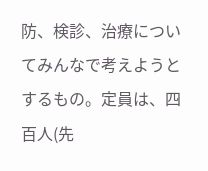防、検診、治療についてみんなで考えようとするもの。定員は、四百人(先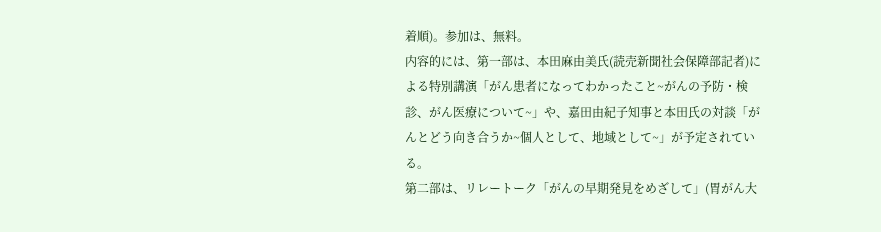着順)。参加は、無料。
内容的には、第一部は、本田麻由美氏(読売新聞社会保障部記者)による特別講演「がん患者になってわかったこと~がんの予防・検診、がん医療について~」や、嘉田由紀子知事と本田氏の対談「がんとどう向き合うか~個人として、地域として~」が予定されている。
第二部は、リレートーク「がんの早期発見をめざして」(胃がん大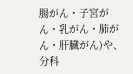腸がん・子宮がん・乳がん・肺がん・肝臓がん)や、分科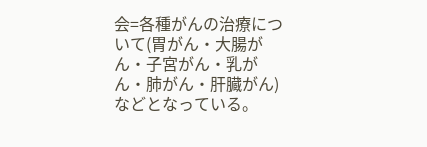会=各種がんの治療について(胃がん・大腸がん・子宮がん・乳がん・肺がん・肝臓がん)などとなっている。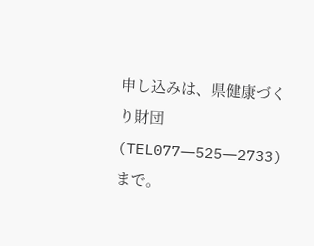申し込みは、県健康づくり財団(TEL077―525―2733)まで。